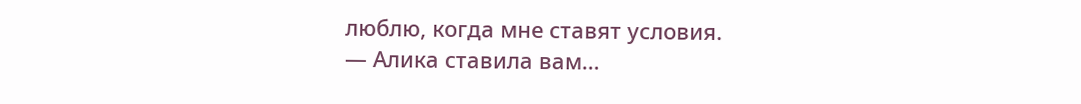люблю, когда мне ставят условия.
— Алика ставила вам…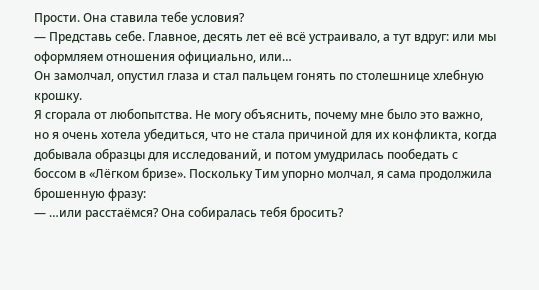Прости. Она ставила тебе условия?
— Представь себе. Главное, десять лет её всё устраивало, а тут вдруг: или мы оформляем отношения официально, или…
Он замолчал, опустил глаза и стал пальцем гонять по столешнице хлебную крошку.
Я сгорала от любопытства. Не могу объяснить, почему мне было это важно, но я очень хотела убедиться, что не стала причиной для их конфликта, когда добывала образцы для исследований, и потом умудрилась пообедать с боссом в «Лёгком бризе». Поскольку Тим упорно молчал, я сама продолжила брошенную фразу:
— …или расстаёмся? Она собиралась тебя бросить?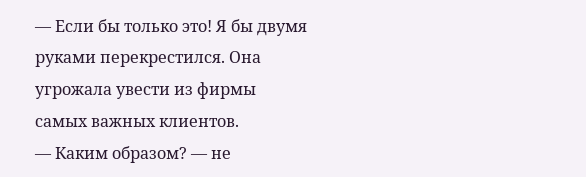— Если бы только это! Я бы двумя руками перекрестился. Она угрожала увести из фирмы самых важных клиентов.
— Каким образом? — не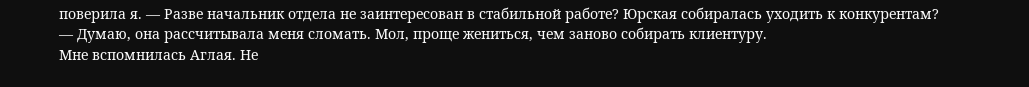поверила я. — Разве начальник отдела не заинтересован в стабильной работе? Юрская собиралась уходить к конкурентам?
— Думаю, она рассчитывала меня сломать. Мол, проще жениться, чем заново собирать клиентуру.
Мне вспомнилась Аглая. Не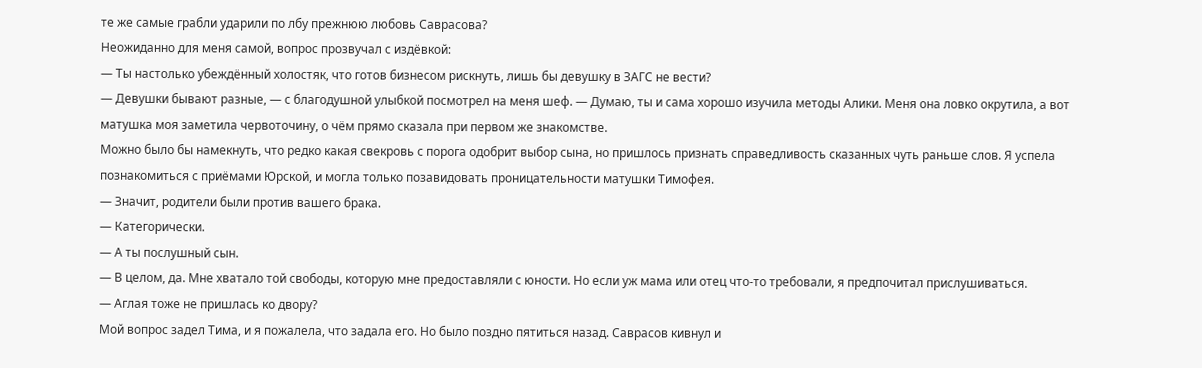те же самые грабли ударили по лбу прежнюю любовь Саврасова?
Неожиданно для меня самой, вопрос прозвучал с издёвкой:
— Ты настолько убеждённый холостяк, что готов бизнесом рискнуть, лишь бы девушку в ЗАГС не вести?
— Девушки бывают разные, — с благодушной улыбкой посмотрел на меня шеф. — Думаю, ты и сама хорошо изучила методы Алики. Меня она ловко окрутила, а вот матушка моя заметила червоточину, о чём прямо сказала при первом же знакомстве.
Можно было бы намекнуть, что редко какая свекровь с порога одобрит выбор сына, но пришлось признать справедливость сказанных чуть раньше слов. Я успела познакомиться с приёмами Юрской, и могла только позавидовать проницательности матушки Тимофея.
— Значит, родители были против вашего брака.
— Категорически.
— А ты послушный сын.
— В целом, да. Мне хватало той свободы, которую мне предоставляли с юности. Но если уж мама или отец что-то требовали, я предпочитал прислушиваться.
— Аглая тоже не пришлась ко двору?
Мой вопрос задел Тима, и я пожалела, что задала его. Но было поздно пятиться назад. Саврасов кивнул и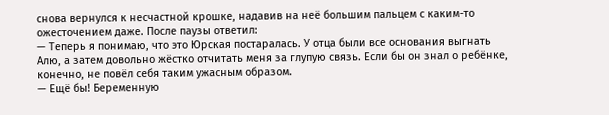снова вернулся к несчастной крошке, надавив на неё большим пальцем с каким-то ожесточением даже. После паузы ответил:
— Теперь я понимаю, что это Юрская постаралась. У отца были все основания выгнать Алю, а затем довольно жёстко отчитать меня за глупую связь. Если бы он знал о ребёнке, конечно, не повёл себя таким ужасным образом.
— Ещё бы! Беременную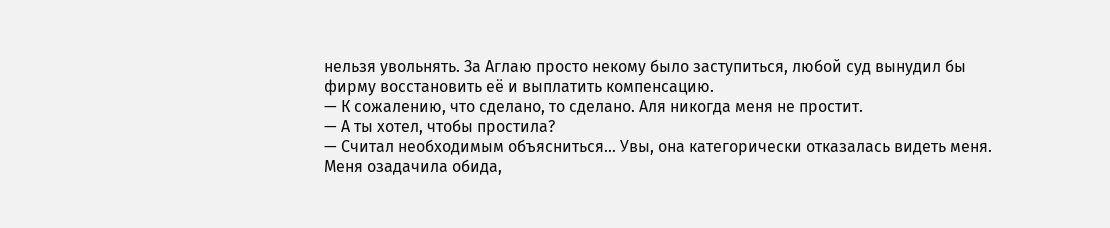нельзя увольнять. За Аглаю просто некому было заступиться, любой суд вынудил бы фирму восстановить её и выплатить компенсацию.
— К сожалению, что сделано, то сделано. Аля никогда меня не простит.
— А ты хотел, чтобы простила?
— Считал необходимым объясниться… Увы, она категорически отказалась видеть меня.
Меня озадачила обида,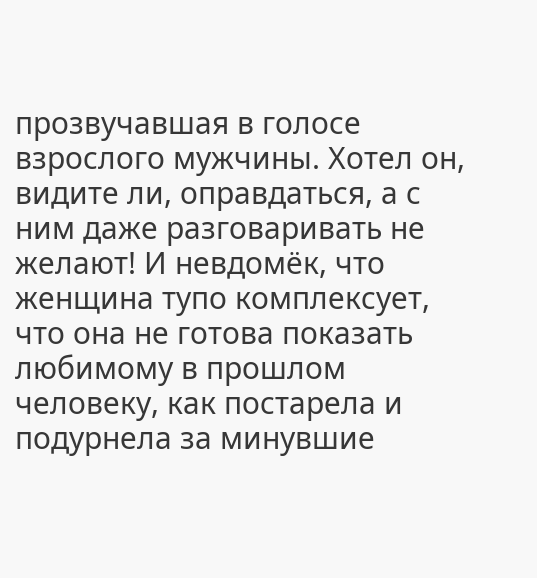прозвучавшая в голосе взрослого мужчины. Хотел он, видите ли, оправдаться, а с ним даже разговаривать не желают! И невдомёк, что женщина тупо комплексует, что она не готова показать любимому в прошлом человеку, как постарела и подурнела за минувшие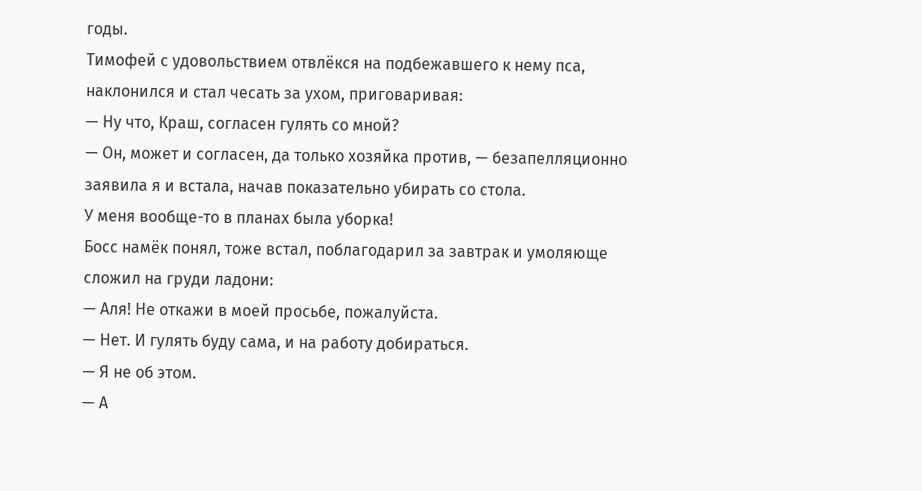годы.
Тимофей с удовольствием отвлёкся на подбежавшего к нему пса, наклонился и стал чесать за ухом, приговаривая:
— Ну что, Краш, согласен гулять со мной?
— Он, может и согласен, да только хозяйка против, — безапелляционно заявила я и встала, начав показательно убирать со стола.
У меня вообще-то в планах была уборка!
Босс намёк понял, тоже встал, поблагодарил за завтрак и умоляюще сложил на груди ладони:
— Аля! Не откажи в моей просьбе, пожалуйста.
— Нет. И гулять буду сама, и на работу добираться.
— Я не об этом.
— А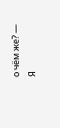о чём же? — Я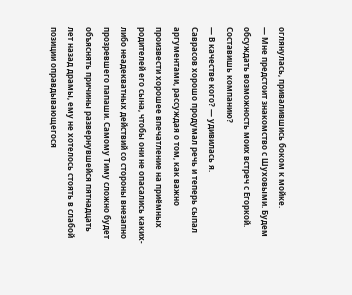оглянулась, привалившись боком к мойке.
— Мне предстоит знакомство с Шуховыми. Будем обсуждать возможность моих встреч с Егоркой. Составишь компанию?
— В качестве кого? — удивилась я.
Саврасов хорошо продумал речь и теперь сыпал аргументами, рассуждая о том, как важно произвести хорошее впечатление на приёмных родителей его сына, чтобы они не опасались каких-либо неадекватных действий со стороны внезапно прозревшего папаши. Самому Тиму сложно будет объяснять причины развернувшейся пятнадцать лет назад драмы, ему не хотелось стоять в слабой позиции оправдывающегося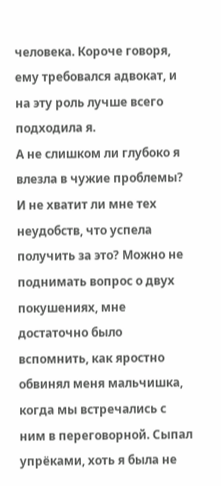человека. Короче говоря, ему требовался адвокат, и на эту роль лучше всего подходила я.
А не слишком ли глубоко я влезла в чужие проблемы? И не хватит ли мне тех неудобств, что успела получить за это? Можно не поднимать вопрос о двух покушениях, мне достаточно было вспомнить, как яростно обвинял меня мальчишка, когда мы встречались с ним в переговорной. Сыпал упрёками, хоть я была не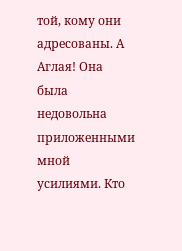той, кому они адресованы. А Аглая! Она была недовольна приложенными мной усилиями. Кто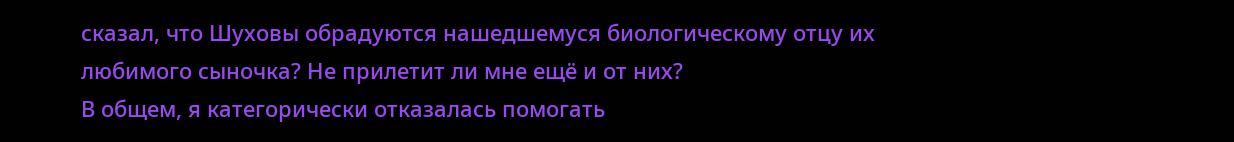сказал, что Шуховы обрадуются нашедшемуся биологическому отцу их любимого сыночка? Не прилетит ли мне ещё и от них?
В общем, я категорически отказалась помогать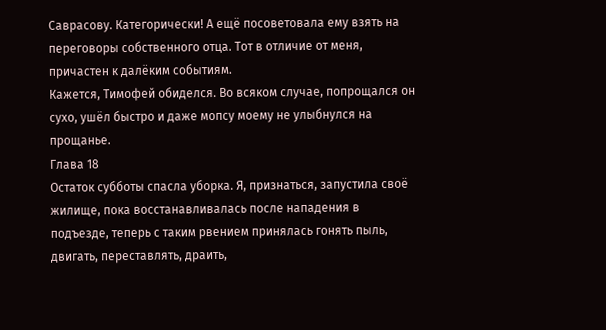Саврасову. Категорически! А ещё посоветовала ему взять на переговоры собственного отца. Тот в отличие от меня, причастен к далёким событиям.
Кажется, Тимофей обиделся. Во всяком случае, попрощался он сухо, ушёл быстро и даже мопсу моему не улыбнулся на прощанье.
Глава 18
Остаток субботы спасла уборка. Я, признаться, запустила своё жилище, пока восстанавливалась после нападения в подъезде, теперь с таким рвением принялась гонять пыль, двигать, переставлять, драить,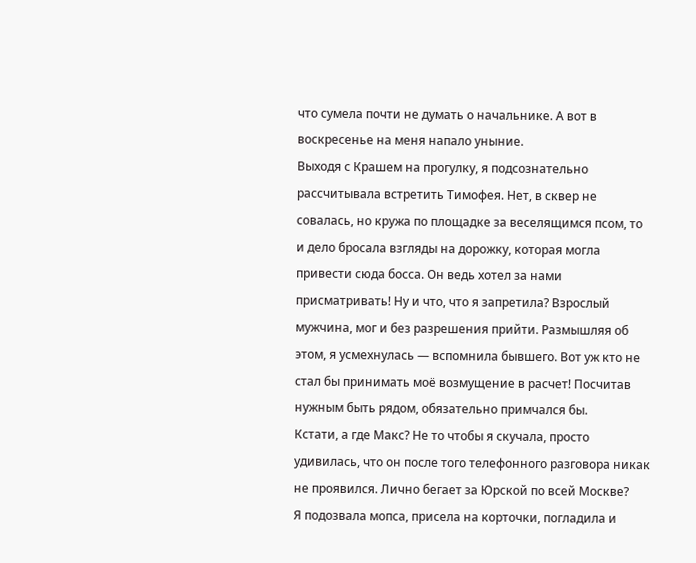что сумела почти не думать о начальнике. А вот в воскресенье на меня напало уныние.
Выходя с Крашем на прогулку, я подсознательно рассчитывала встретить Тимофея. Нет, в сквер не совалась, но кружа по площадке за веселящимся псом, то и дело бросала взгляды на дорожку, которая могла привести сюда босса. Он ведь хотел за нами присматривать! Ну и что, что я запретила? Взрослый мужчина, мог и без разрешения прийти. Размышляя об этом, я усмехнулась — вспомнила бывшего. Вот уж кто не стал бы принимать моё возмущение в расчет! Посчитав нужным быть рядом, обязательно примчался бы.
Кстати, а где Макс? Не то чтобы я скучала, просто удивилась, что он после того телефонного разговора никак не проявился. Лично бегает за Юрской по всей Москве?
Я подозвала мопса, присела на корточки, погладила и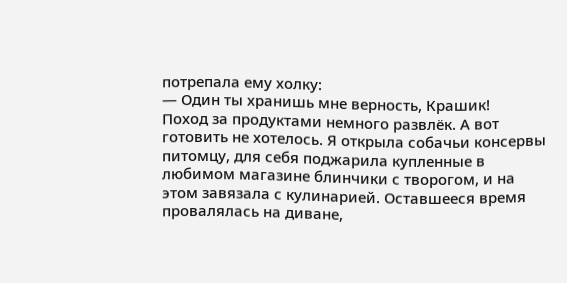потрепала ему холку:
— Один ты хранишь мне верность, Крашик!
Поход за продуктами немного развлёк. А вот готовить не хотелось. Я открыла собачьи консервы питомцу, для себя поджарила купленные в любимом магазине блинчики с творогом, и на этом завязала с кулинарией. Оставшееся время провалялась на диване,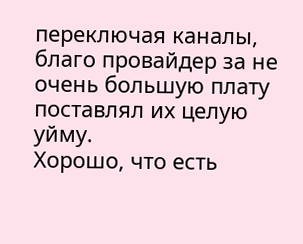переключая каналы, благо провайдер за не очень большую плату поставлял их целую уйму.
Хорошо, что есть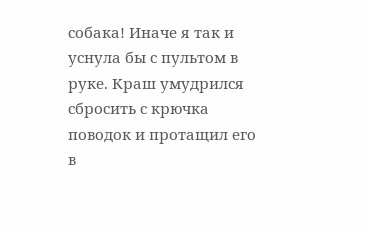собака! Иначе я так и уснула бы с пультом в руке. Краш умудрился сбросить с крючка поводок и протащил его в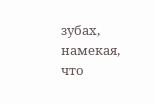зубах, намекая, что